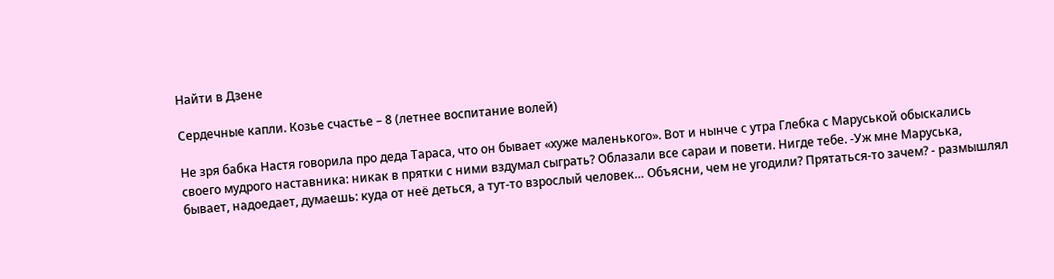Найти в Дзене

Сердечные капли. Козье счастье – 8 (летнее воспитание волей)

Не зря бабка Настя говорила про деда Тараса, что он бывает «хуже маленького». Вот и нынче с утра Глебка с Маруськой обыскались своего мудрого наставника: никак в прятки с ними вздумал сыграть? Облазали все сараи и повети. Нигде тебе. -Уж мне Маруська, бывает, надоедает, думаешь: куда от неё деться, а тут-то взрослый человек… Объясни, чем не угодили? Прятаться-то зачем? - размышлял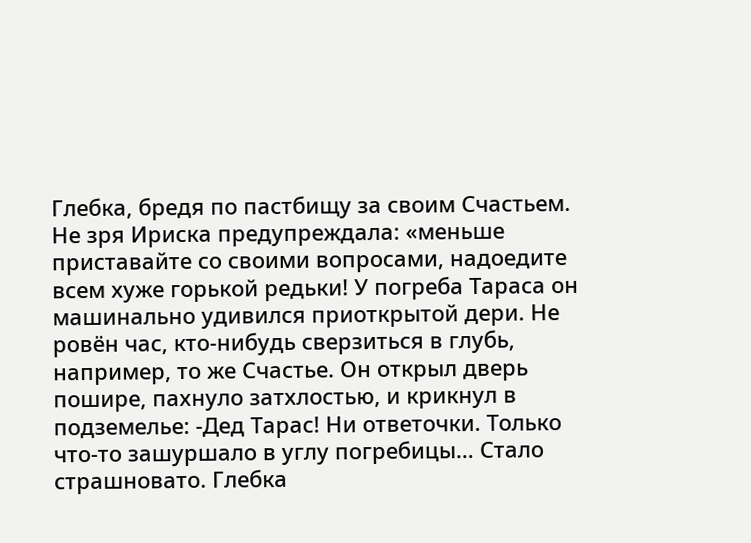Глебка, бредя по пастбищу за своим Счастьем. Не зря Ириска предупреждала: «меньше приставайте со своими вопросами, надоедите всем хуже горькой редьки! У погреба Тараса он машинально удивился приоткрытой дери. Не ровён час, кто-нибудь сверзиться в глубь, например, то же Счастье. Он открыл дверь пошире, пахнуло затхлостью, и крикнул в подземелье: -Дед Тарас! Ни ответочки. Только что-то зашуршало в углу погребицы… Стало страшновато. Глебка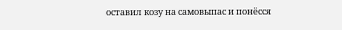оставил козу на самовыпас и понёсся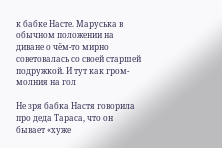к бабке Насте. Маруська в обычном положении на диване о чём-то мирно советовалась со своей старшей подружкой. И тут как гром-молния на гол

Не зря бабка Настя говорила про деда Тараса, что он бывает «хуже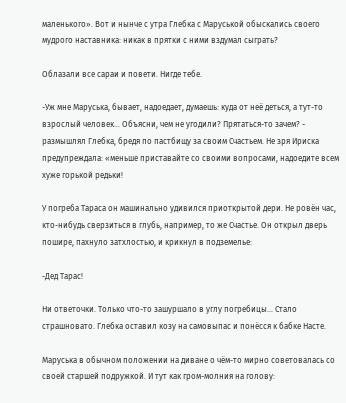маленького». Вот и нынче с утра Глебка с Маруськой обыскались своего мудрого наставника: никак в прятки с ними вздумал сыграть?

Облазали все сараи и повети. Нигде тебе.

-Уж мне Маруська, бывает, надоедает, думаешь: куда от неё деться, а тут-то взрослый человек… Объясни, чем не угодили? Прятаться-то зачем? - размышлял Глебка, бредя по пастбищу за своим Счастьем. Не зря Ириска предупреждала: «меньше приставайте со своими вопросами, надоедите всем хуже горькой редьки!

У погреба Тараса он машинально удивился приоткрытой дери. Не ровён час, кто-нибудь сверзиться в глубь, например, то же Счастье. Он открыл дверь пошире, пахнуло затхлостью, и крикнул в подземелье:

-Дед Тарас!

Ни ответочки. Только что-то зашуршало в углу погребицы… Стало страшновато. Глебка оставил козу на самовыпас и понёсся к бабке Насте.

Маруська в обычном положении на диване о чём-то мирно советовалась со своей старшей подружкой. И тут как гром-молния на голову: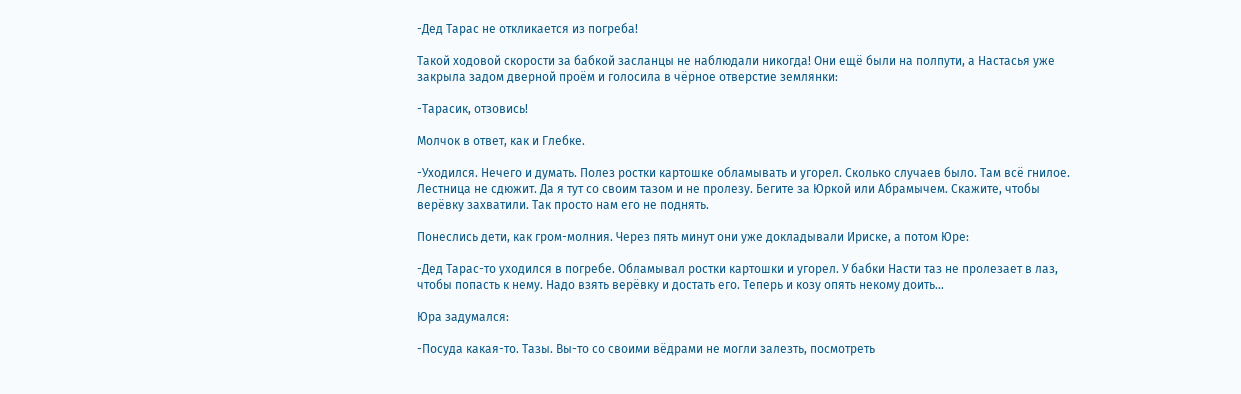-Дед Тарас не откликается из погреба!

Такой ходовой скорости за бабкой засланцы не наблюдали никогда! Они ещё были на полпути, а Настасья уже закрыла задом дверной проём и голосила в чёрное отверстие землянки:

-Тарасик, отзовись!

Молчок в ответ, как и Глебке.

-Уходился. Нечего и думать. Полез ростки картошке обламывать и угорел. Сколько случаев было. Там всё гнилое. Лестница не сдюжит. Да я тут со своим тазом и не пролезу. Бегите за Юркой или Абрамычем. Скажите, чтобы верёвку захватили. Так просто нам его не поднять.

Понеслись дети, как гром-молния. Через пять минут они уже докладывали Ириске, а потом Юре:

-Дед Тарас-то уходился в погребе. Обламывал ростки картошки и угорел. У бабки Насти таз не пролезает в лаз, чтобы попасть к нему. Надо взять верёвку и достать его. Теперь и козу опять некому доить…

Юра задумался:

-Посуда какая-то. Тазы. Вы-то со своими вёдрами не могли залезть, посмотреть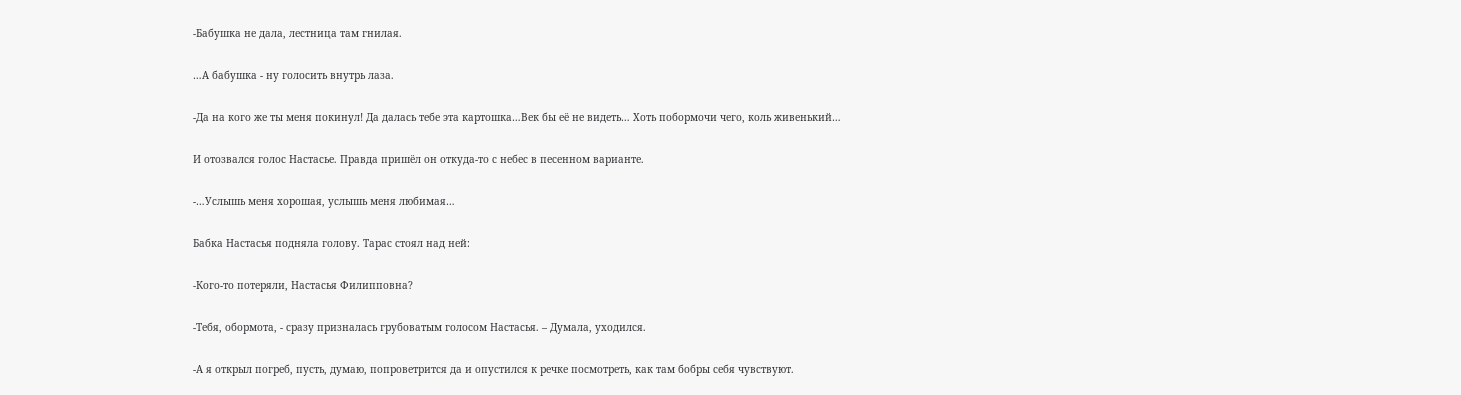-Бабушка не дала, лестница там гнилая.

…А бабушка - ну голосить внутрь лаза.

-Да на кого же ты меня покинул! Да далась тебе эта картошка…Век бы её не видеть… Хоть побормочи чего, коль живенький…

И отозвался голос Настасье. Правда пришёл он откуда-то с небес в песенном варианте.

-…Услышь меня хорошая, услышь меня любимая…

Бабка Настасья подняла голову. Тарас стоял над ней:

-Кого-то потеряли, Настасья Филипповна?

-Тебя, обормота, - сразу призналась грубоватым голосом Настасья. – Думала, уходился.

-А я открыл погреб, пусть, думаю, попроветрится да и опустился к речке посмотреть, как там бобры себя чувствуют.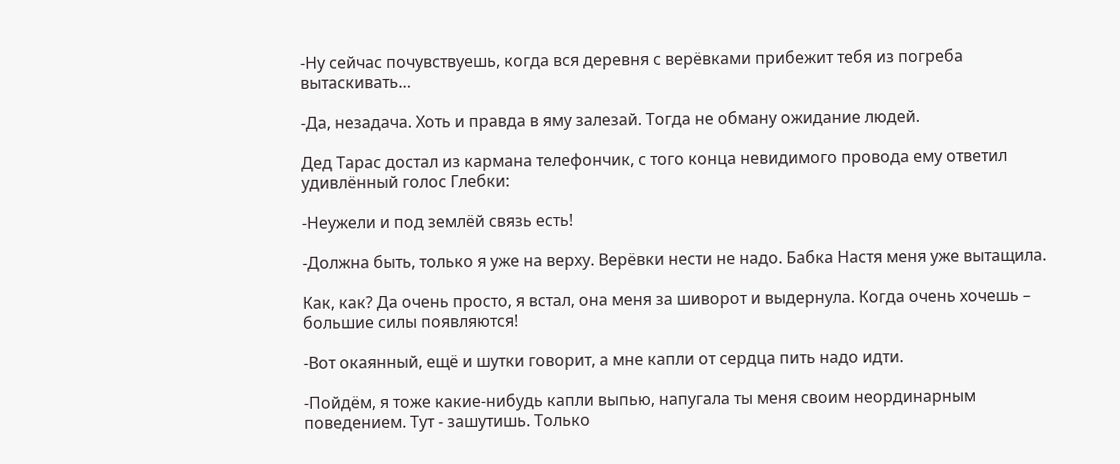-Ну сейчас почувствуешь, когда вся деревня с верёвками прибежит тебя из погреба вытаскивать…

-Да, незадача. Хоть и правда в яму залезай. Тогда не обману ожидание людей.

Дед Тарас достал из кармана телефончик, с того конца невидимого провода ему ответил удивлённый голос Глебки:

-Неужели и под землёй связь есть!

-Должна быть, только я уже на верху. Верёвки нести не надо. Бабка Настя меня уже вытащила.

Как, как? Да очень просто, я встал, она меня за шиворот и выдернула. Когда очень хочешь – большие силы появляются!

-Вот окаянный, ещё и шутки говорит, а мне капли от сердца пить надо идти.

-Пойдём, я тоже какие-нибудь капли выпью, напугала ты меня своим неординарным поведением. Тут - зашутишь. Только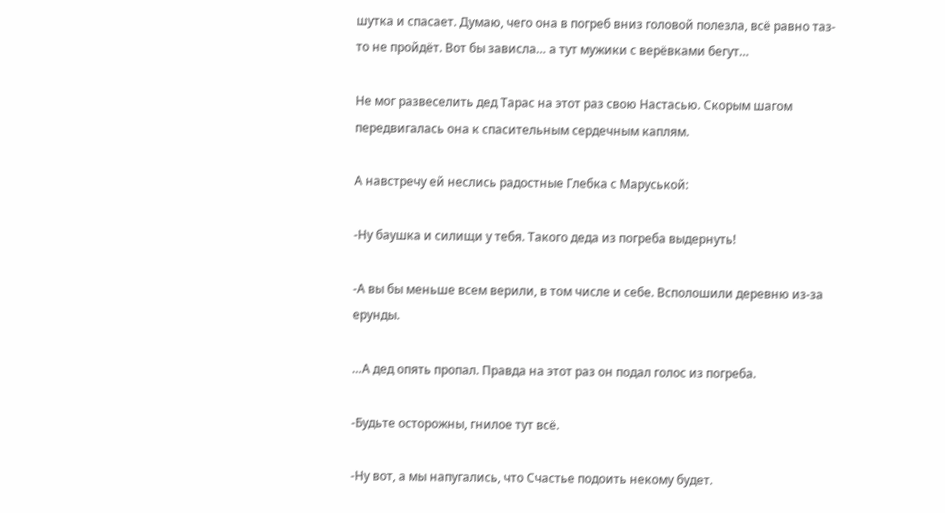шутка и спасает. Думаю, чего она в погреб вниз головой полезла, всё равно таз-то не пройдёт. Вот бы зависла… а тут мужики с верёвками бегут…

Не мог развеселить дед Тарас на этот раз свою Настасью. Скорым шагом передвигалась она к спасительным сердечным каплям.

А навстречу ей неслись радостные Глебка с Маруськой:

-Ну баушка и силищи у тебя. Такого деда из погреба выдернуть!

-А вы бы меньше всем верили, в том числе и себе. Всполошили деревню из-за ерунды.

…А дед опять пропал. Правда на этот раз он подал голос из погреба.

-Будьте осторожны, гнилое тут всё.

-Ну вот, а мы напугались, что Счастье подоить некому будет.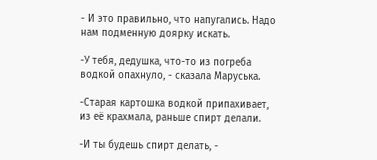- И это правильно, что напугались. Надо нам подменную доярку искать.

-У тебя, дедушка, что-то из погреба водкой опахнуло, - сказала Маруська.

-Старая картошка водкой припахивает, из её крахмала, раньше спирт делали.

-И ты будешь спирт делать, -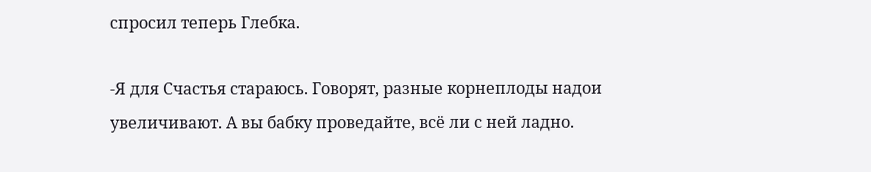спросил теперь Глебка.

-Я для Счастья стараюсь. Говорят, разные корнеплоды надои увеличивают. А вы бабку проведайте, всё ли с ней ладно.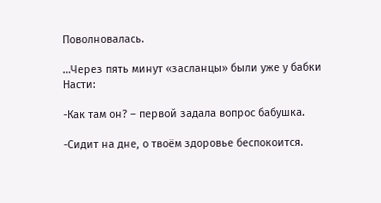Поволновалась.

…Через пять минут «засланцы» были уже у бабки Насти:

-Как там он? – первой задала вопрос бабушка.

-Сидит на дне, о твоём здоровье беспокоится.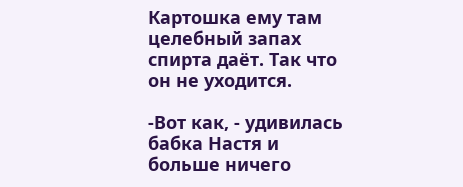Картошка ему там целебный запах спирта даёт. Так что он не уходится.

-Вот как, - удивилась бабка Настя и больше ничего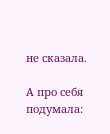не сказала.

А про себя подумала: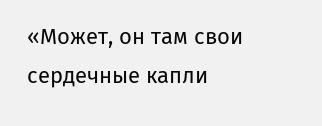«Может, он там свои сердечные капли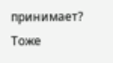принимает? Тоже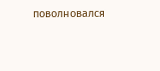поволновался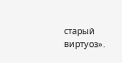старый виртуоз».